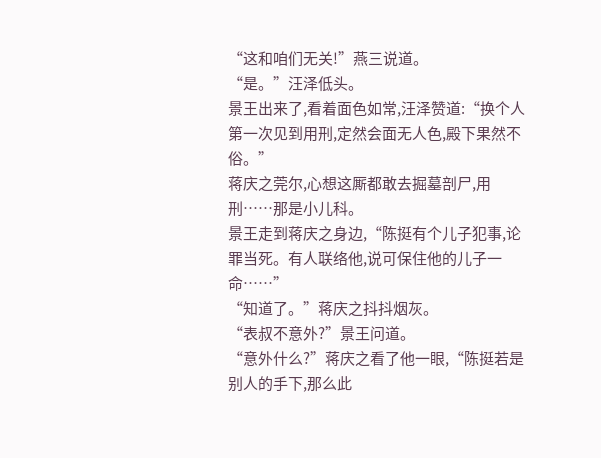“这和咱们无关!”燕三说道。
“是。”汪泽低头。
景王出来了,看着面色如常,汪泽赞道:“换个人第一次见到用刑,定然会面无人色,殿下果然不俗。”
蒋庆之莞尔,心想这厮都敢去掘墓剖尸,用刑……那是小儿科。
景王走到蒋庆之身边,“陈挺有个儿子犯事,论罪当死。有人联络他,说可保住他的儿子一命……”
“知道了。”蒋庆之抖抖烟灰。
“表叔不意外?”景王问道。
“意外什么?”蒋庆之看了他一眼,“陈挺若是别人的手下,那么此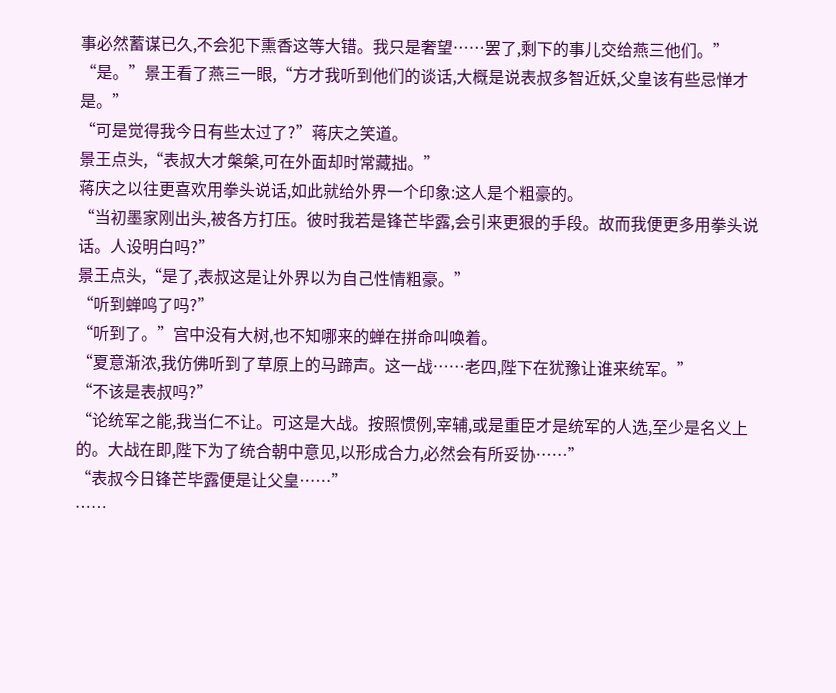事必然蓄谋已久,不会犯下熏香这等大错。我只是奢望……罢了,剩下的事儿交给燕三他们。”
“是。”景王看了燕三一眼,“方才我听到他们的谈话,大概是说表叔多智近妖,父皇该有些忌惮才是。”
“可是觉得我今日有些太过了?”蒋庆之笑道。
景王点头,“表叔大才槃槃,可在外面却时常藏拙。”
蒋庆之以往更喜欢用拳头说话,如此就给外界一个印象:这人是个粗豪的。
“当初墨家刚出头,被各方打压。彼时我若是锋芒毕露,会引来更狠的手段。故而我便更多用拳头说话。人设明白吗?”
景王点头,“是了,表叔这是让外界以为自己性情粗豪。”
“听到蝉鸣了吗?”
“听到了。”宫中没有大树,也不知哪来的蝉在拼命叫唤着。
“夏意渐浓,我仿佛听到了草原上的马蹄声。这一战……老四,陛下在犹豫让谁来统军。”
“不该是表叔吗?”
“论统军之能,我当仁不让。可这是大战。按照惯例,宰辅,或是重臣才是统军的人选,至少是名义上的。大战在即,陛下为了统合朝中意见,以形成合力,必然会有所妥协……”
“表叔今日锋芒毕露便是让父皇……”
……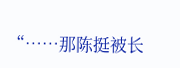“……那陈挺被长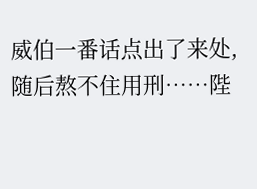威伯一番话点出了来处,随后熬不住用刑……陛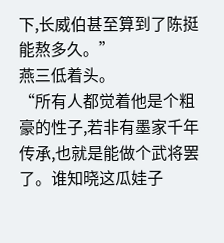下,长威伯甚至算到了陈挺能熬多久。”
燕三低着头。
“所有人都觉着他是个粗豪的性子,若非有墨家千年传承,也就是能做个武将罢了。谁知晓这瓜娃子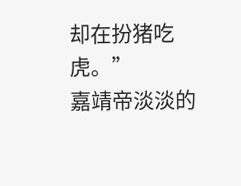却在扮猪吃虎。”
嘉靖帝淡淡的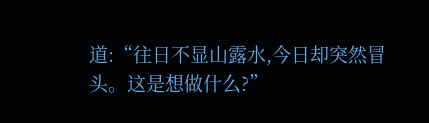道:“往日不显山露水,今日却突然冒头。这是想做什么?”